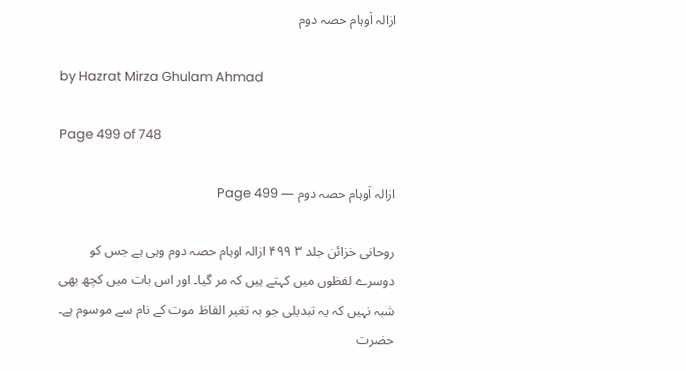ازالہ اَوہام حصہ دوم

by Hazrat Mirza Ghulam Ahmad

Page 499 of 748

ازالہ اَوہام حصہ دوم — Page 499

روحانی خزائن جلد ۳ ۴۹۹ ازالہ اوہام حصہ دوم وہی ہے جس کو دوسرے لفظوں میں کہتے ہیں کہ مر گیا۔ اور اس بات میں کچھ بھی شبہ نہیں کہ یہ تبدیلی جو بہ تغیر الفاظ موت کے نام سے موسوم ہے۔ حضرت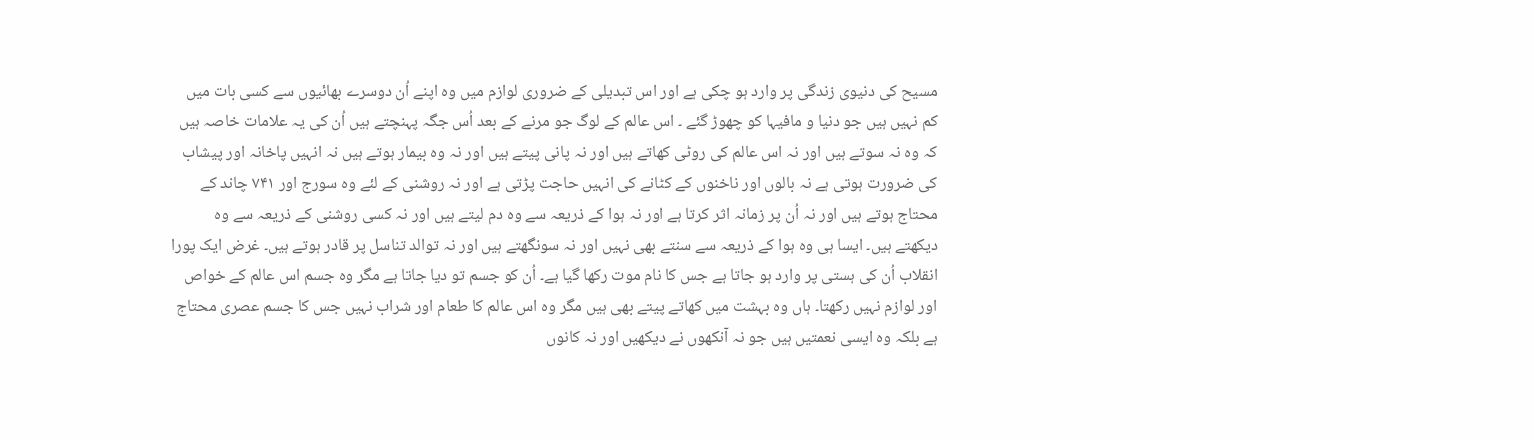مسیح کی دنیوی زندگی پر وارد ہو چکی ہے اور اس تبدیلی کے ضروری لوازم میں وہ اپنے اُن دوسرے بھائیوں سے کسی بات میں کم نہیں ہیں جو دنیا و مافیہا کو چھوڑ گئے ۔ اس عالم کے لوگ جو مرنے کے بعد اُس جگہ پہنچتے ہیں اُن کی یہ علامات خاصہ ہیں کہ وہ نہ سوتے ہیں اور نہ اس عالم کی روٹی کھاتے ہیں اور نہ پانی پیتے ہیں اور نہ وہ بیمار ہوتے ہیں نہ انہیں پاخانہ اور پیشاب کی ضرورت ہوتی ہے نہ بالوں اور ناخنوں کے کٹانے کی انہیں حاجت پڑتی ہے اور نہ روشنی کے لئے وہ سورج اور ۷۴۱ چاند کے محتاج ہوتے ہیں اور نہ اُن پر زمانہ اثر کرتا ہے اور نہ ہوا کے ذریعہ سے وہ دم لیتے ہیں اور نہ کسی روشنی کے ذریعہ سے وہ دیکھتے ہیں۔ ایسا ہی وہ ہوا کے ذریعہ سے سنتے بھی نہیں اور نہ سونگھتے ہیں اور نہ توالد تناسل پر قادر ہوتے ہیں۔ غرض ایک پورا انقلاب اُن کی ہستی پر وارد ہو جاتا ہے جس کا نام موت رکھا گیا ہے۔ اُن کو جسم تو دیا جاتا ہے مگر وہ جسم اس عالم کے خواص اور لوازم نہیں رکھتا۔ ہاں وہ بہشت میں کھاتے پیتے بھی ہیں مگر وہ اس عالم کا طعام اور شراب نہیں جس کا جسم عصری محتاج ہے بلکہ وہ ایسی نعمتیں ہیں جو نہ آنکھوں نے دیکھیں اور نہ کانوں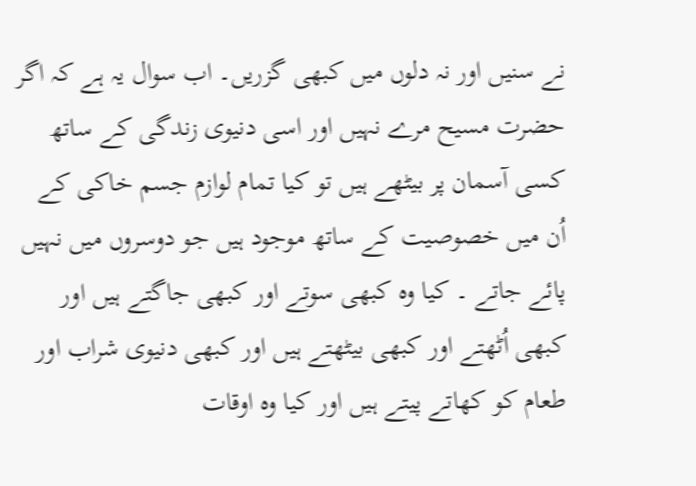نے سنیں اور نہ دلوں میں کبھی گزریں۔ اب سوال یہ ہے کہ اگر حضرت مسیح مرے نہیں اور اسی دنیوی زندگی کے ساتھ کسی آسمان پر بیٹھے ہیں تو کیا تمام لوازم جسم خاکی کے اُن میں خصوصیت کے ساتھ موجود ہیں جو دوسروں میں نہیں پائے جاتے ۔ کیا وہ کبھی سوتے اور کبھی جاگتے ہیں اور کبھی اُٹھتے اور کبھی بیٹھتے ہیں اور کبھی دنیوی شراب اور طعام کو کھاتے پیتے ہیں اور کیا وہ اوقات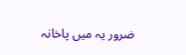ضرور یہ میں پاخانہ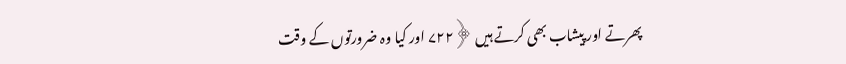پھرتے اور پیشاب بھی کرتے ہیں ﴿۷۲۲ اور کیا وہ ضرورتوں کے وقت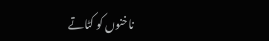ناخنوں کو کٹاتے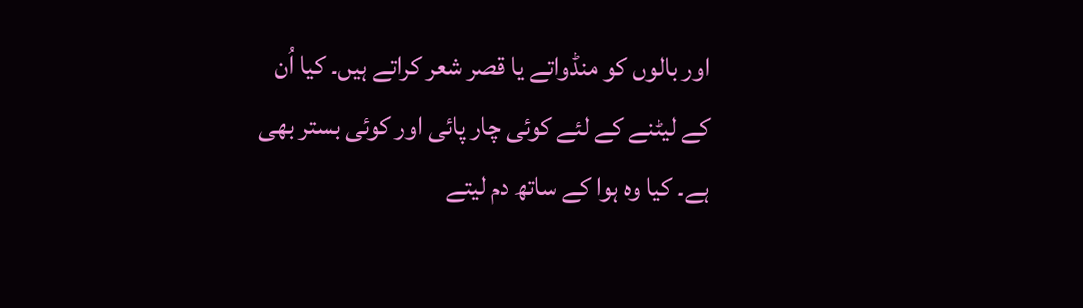اور بالوں کو منڈواتے یا قصر شعر کراتے ہیں۔ کیا اُن کے لیٹنے کے لئے کوئی چار پائی اور کوئی بستر بھی ہے۔ کیا وہ ہوا کے ساتھ دم لیتے